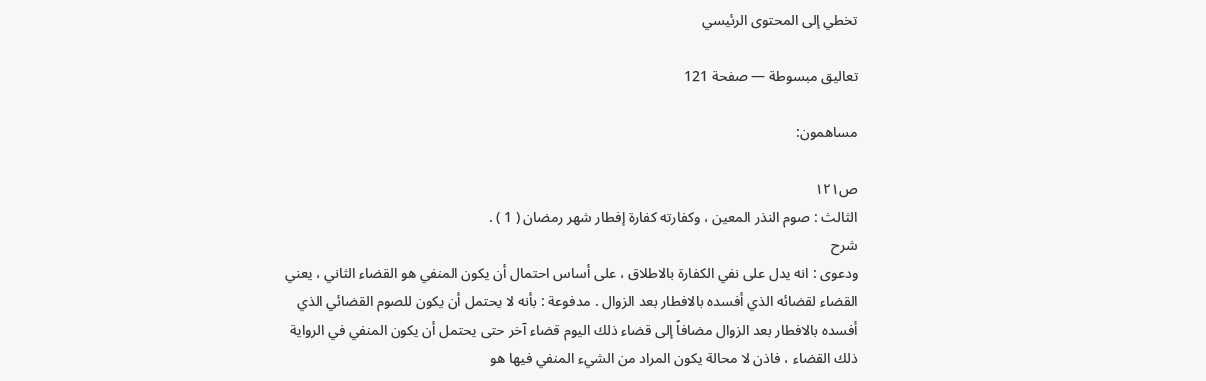تخطي إلى المحتوى الرئيسي

تعاليق مبسوطة — صفحة 121

مساهمون:

ص١٢١
الثالث : صوم النذر المعين ، وكفارته كفارة إفطار شهر رمضان ( 1 ) .
شرح
ودعوى : انه يدل على نفي الكفارة بالاطلاق ، على أساس احتمال أن يكون المنفي هو القضاء الثاني ، يعني القضاء لقضائه الذي أفسده بالافطار بعد الزوال . مدفوعة : بأنه لا يحتمل أن يكون للصوم القضائي الذي أفسده بالافطار بعد الزوال مضافاً إلى قضاء ذلك اليوم قضاء آخر حتى يحتمل أن يكون المنفي في الرواية ذلك القضاء ، فاذن لا محالة يكون المراد من الشيء المنفي فيها هو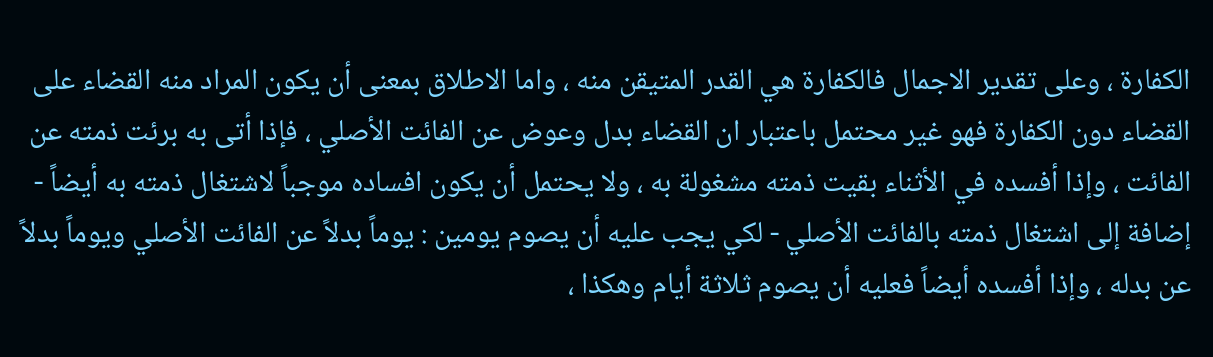الكفارة ، وعلى تقدير الاجمال فالكفارة هي القدر المتيقن منه ، واما الاطلاق بمعنى أن يكون المراد منه القضاء على القضاء دون الكفارة فهو غير محتمل باعتبار ان القضاء بدل وعوض عن الفائت الأصلي ، فإذا أتى به برئت ذمته عن الفائت ، وإذا أفسده في الأثناء بقيت ذمته مشغولة به ، ولا يحتمل أن يكون افساده موجباً لاشتغال ذمته به أيضاً - إضافة إلى اشتغال ذمته بالفائت الأصلي - لكي يجب عليه أن يصوم يومين : يوماً بدلاً عن الفائت الأصلي ويوماً بدلاً عن بدله ، وإذا أفسده أيضاً فعليه أن يصوم ثلاثة أيام وهكذا ،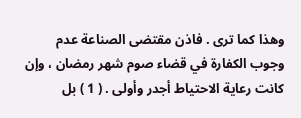وهذا كما ترى . فاذن مقتضى الصناعة عدم وجوب الكفارة في قضاء صوم شهر رمضان ، وإن كانت رعاية الاحتياط أجدر وأولى . ( 1 ) بل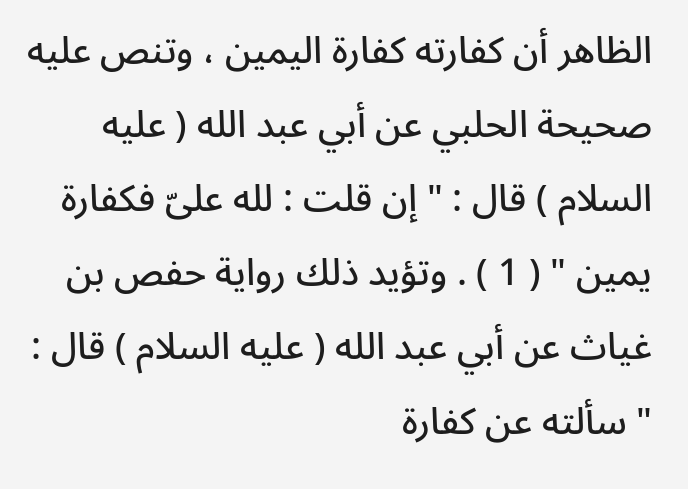الظاهر أن كفارته كفارة اليمين ، وتنص عليه صحيحة الحلبي عن أبي عبد الله ( عليه السلام ) قال : " إن قلت : لله علىّ فكفارة يمين " ( 1 ) . وتؤيد ذلك رواية حفص بن غياث عن أبي عبد الله ( عليه السلام ) قال : " سألته عن كفارة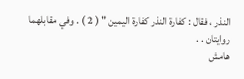النذر ، فقال : كفارة النذر كفارة اليمين " ( 2 ) . وفي مقابلهما روايتان . .
هامش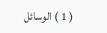( 1 ) الوسائل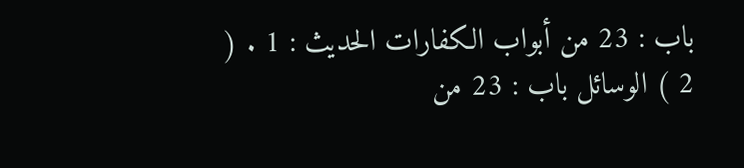باب : 23 من أبواب الكفارات الحديث : 1 . ( 2 ) الوسائل باب : 23 من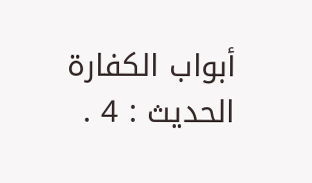أبواب الكفارة الحديث : 4 .